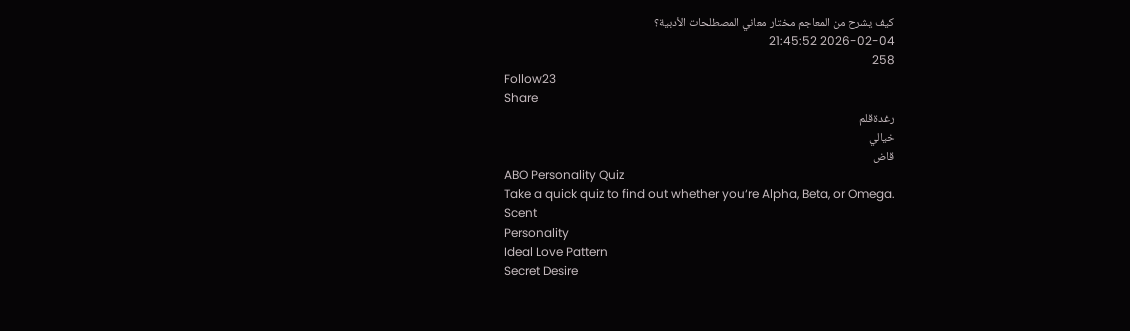كيف يشرح من المعاجم مختار معاني المصطلحات الأدبية؟
2026-02-04 21:45:52
258
Follow23
Share
رغدةقلم
خيالي
قاض
ABO Personality Quiz
Take a quick quiz to find out whether you‘re Alpha, Beta, or Omega.
Scent
Personality
Ideal Love Pattern
Secret Desire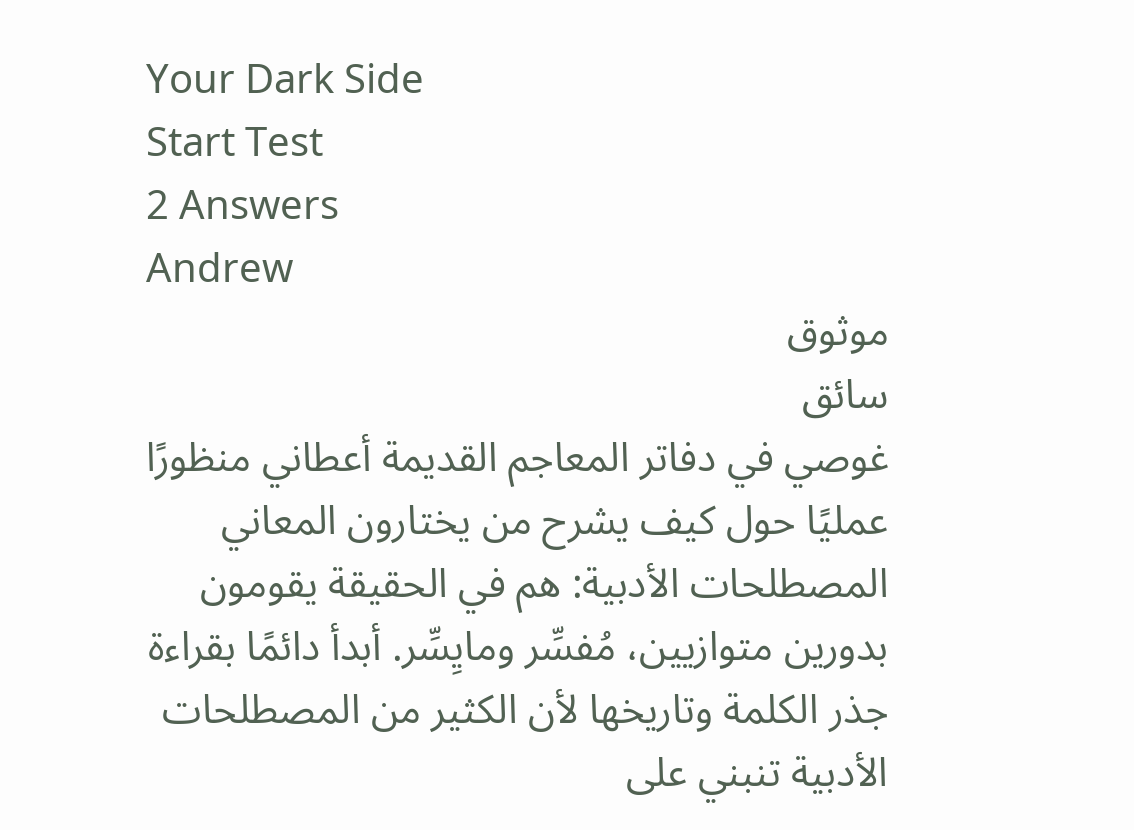Your Dark Side
Start Test
2 Answers
Andrew
موثوق
سائق
غوصي في دفاتر المعاجم القديمة أعطاني منظورًا عمليًا حول كيف يشرح من يختارون المعاني المصطلحات الأدبية: هم في الحقيقة يقومون بدورين متوازيين، مُفسِّر ومايِسِّر. أبدأ دائمًا بقراءة جذر الكلمة وتاريخها لأن الكثير من المصطلحات الأدبية تنبني على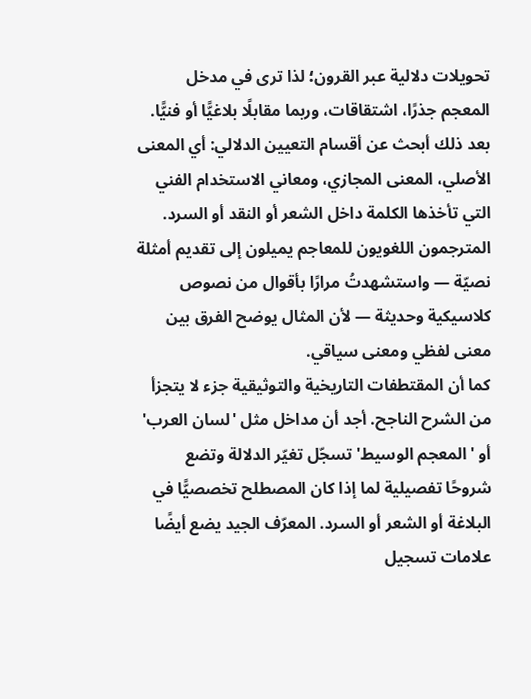تحويلات دلالية عبر القرون؛ لذا ترى في مدخل المعجم جذرًا، اشتقاقات، وربما مقابلًا بلاغيًّا أو فنيًّا. بعد ذلك أبحث عن أقسام التعيين الدلالي: أي المعنى الأصلي، المعنى المجازي، ومعاني الاستخدام الفني التي تأخذها الكلمة داخل الشعر أو النقد أو السرد. المترجمون اللغويون للمعاجم يميلون إلى تقديم أمثلة نصيّة — واستشهدتُ مرارًا بأقوال من نصوص كلاسيكية وحديثة — لأن المثال يوضح الفرق بين معنى لفظي ومعنى سياقي.
كما أن المقتطفات التاريخية والتوثيقية جزء لا يتجزأ من الشرح الناجح. أجد أن مداخل مثل 'لسان العرب' أو 'المعجم الوسيط' تسجّل تغيّر الدلالة وتضع شروحًا تفصيلية لما إذا كان المصطلح تخصصيًّا في البلاغة أو الشعر أو السرد. المعرّف الجيد يضع أيضًا علامات تسجيل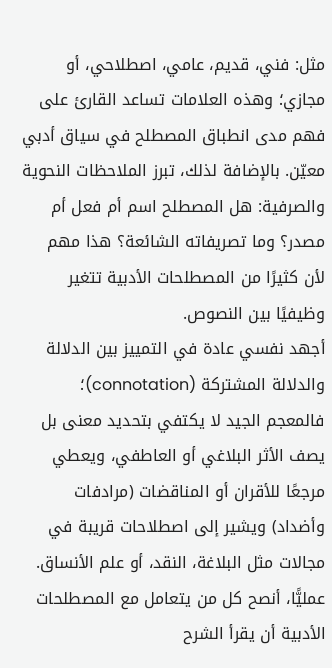مثل: فني، قديم، عامي، اصطلاحي، أو مجازي؛ وهذه العلامات تساعد القارئ على فهم مدى انطباق المصطلح في سياق أدبي معيّن. بالإضافة لذلك، تبرز الملاحظات النحوية والصرفية: هل المصطلح اسم أم فعل أم مصدر؟ وما تصريفاته الشائعة؟ هذا مهم لأن كثيرًا من المصطلحات الأدبية تتغير وظيفيًا بين النصوص.
أجهد نفسي عادة في التمييز بين الدلالة والدلالة المشتركة (connotation)؛ فالمعجم الجيد لا يكتفي بتحديد معنى بل يصف الأثر البلاغي أو العاطفي، ويعطي مرجعًا للأقران أو المناقضات (مرادفات وأضداد) ويشير إلى اصطلاحات قريبة في مجالات مثل البلاغة، النقد، أو علم الأنساق. عمليًّا، أنصح كل من يتعامل مع المصطلحات الأدبية أن يقرأ الشرح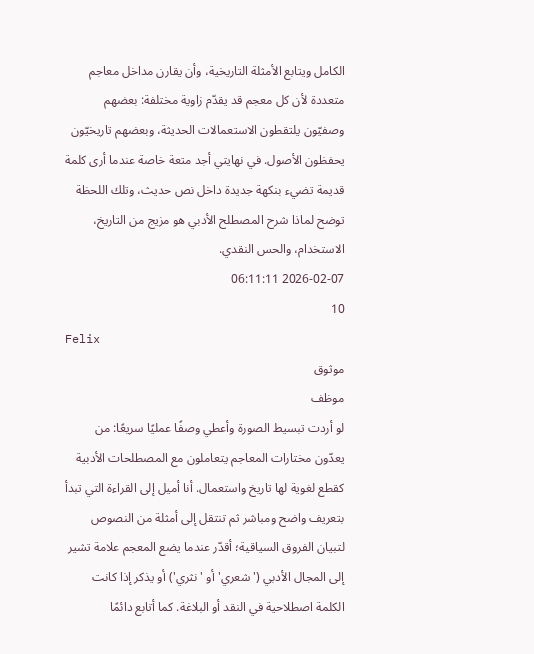الكامل ويتابع الأمثلة التاريخية، وأن يقارن مداخل معاجم متعددة لأن كل معجم قد يقدّم زاوية مختلفة: بعضهم وصفيّون يلتقطون الاستعمالات الحديثة، وبعضهم تاريخيّون يحفظون الأصول. في نهايتي أجد متعة خاصة عندما أرى كلمة قديمة تضيء بنكهة جديدة داخل نص حديث، وتلك اللحظة توضح لماذا شرح المصطلح الأدبي هو مزيج من التاريخ، الاستخدام، والحس النقدي.
2026-02-07 06:11:11
10
Felix
موثوق
موظف
لو أردت تبسيط الصورة وأعطي وصفًا عمليًا سريعًا: من يعدّون مختارات المعاجم يتعاملون مع المصطلحات الأدبية كقطع لغوية لها تاريخ واستعمال. أنا أميل إلى القراءة التي تبدأ بتعريف واضح ومباشر ثم تنتقل إلى أمثلة من النصوص لتبيان الفروق السياقية؛ أقدّر عندما يضع المعجم علامة تشير إلى المجال الأدبي ('شعري' أو 'نثري') أو يذكر إذا كانت الكلمة اصطلاحية في النقد أو البلاغة. كما أتابع دائمًا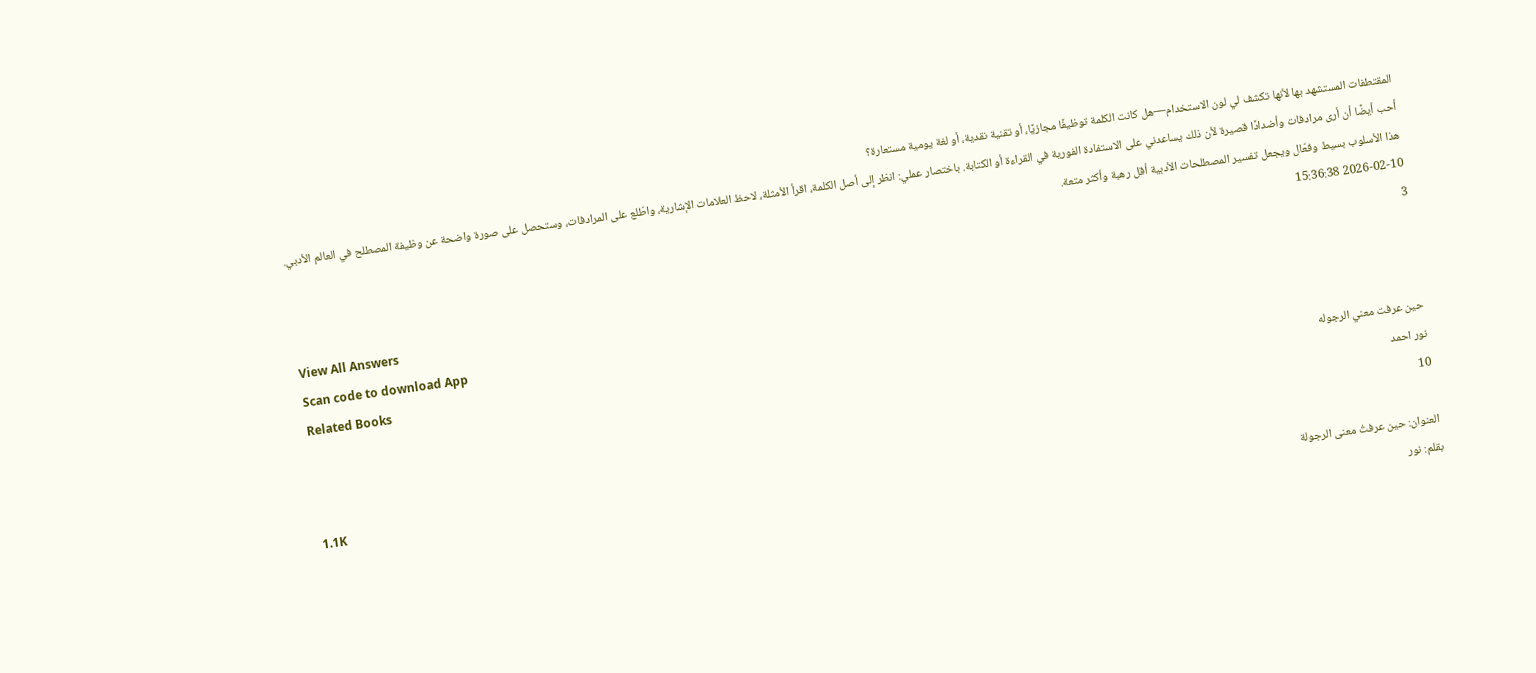المقتطفات المستشهد بها لأنها تكشف لي لون الاستخدام—هل كانت الكلمة توظيفًا مجازيًا، أو تقنية نقدية، أو لغة يومية مستعارة؟
أحب أيضًا أن أرى مرادفات وأضدادًا قصيرة لأن ذلك يساعدني على الاستفادة الفورية في القراءة أو الكتابة. باختصار عملي: انظر إلى أصل الكلمة، اقرأ الأمثلة، لاحظ العلامات الإشارية، واطّلع على المرادفات، وستحصل على صورة واضحة عن وظيفة المصطلح في العالم الأدبي. هذا الأسلوب بسيط وفعّال ويجعل تفسير المصطلحات الأدبية أقل رهبة وأكثر متعة.
2026-02-10 15:36:38
3
View All Answers
Scan code to download App
Related Books
حين عرفت معني الرجوله
نور احمد
10
1.1K
العنوان: حين عرفتُ معنى الرجولة
بقلم: نور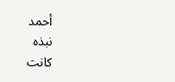أحمد
نبذه
كانت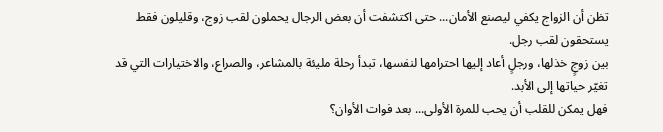تظن أن الزواج يكفي ليصنع الأمان... حتى اكتشفت أن بعض الرجال يحملون لقب زوج، وقليلون فقط يستحقون لقب رجل.
بين زوجٍ خذلها، ورجلٍ أعاد إليها احترامها لنفسها، تبدأ رحلة مليئة بالمشاعر، والصراع، والاختيارات التي قد تغيّر حياتها إلى الأبد.
فهل يمكن للقلب أن يحب للمرة الأولى... بعد فوات الأوان؟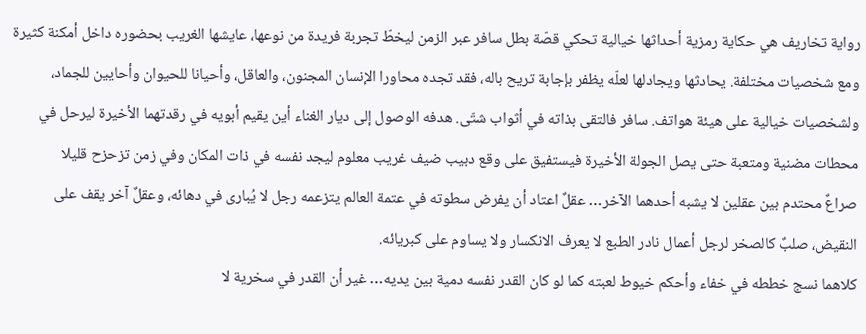رواية تخاريف هي حكاية رمزية أحداثها خيالية تحكي قصّة بطل سافر عبر الزمن ليخطّ تجربة فريدة من نوعها، عايشها الغريب بحضوره داخل أمكنة كثيرة ومع شخصيات مختلفة. يحادثها ويجادلها لعلّه يظفر بإجابة تريح باله، فقد تجده محاورا الإنسان المجنون، والعاقل، وأحيانا للحيوان وأحايين للجماد، ولشخصيات خيالية على هيئة هواتف. سافر فالتقى بذاته في أثواب شتّى. هدفه الوصول إلى ديار الغناء أين يقيم أبويه في رقدتهما الأخيرة ليرحل في محطات مضنية ومتعبة حتى يصل الجولة الأخيرة فيستفيق على وقع دبيب ضيف غريب معلوم ليجد نفسه في ذات المكان وفي زمن تزحزح قليلا
صراعٌ محتدم بين عقلين لا يشبه أحدهما الآخر… عقلٌ اعتاد أن يفرض سطوته في عتمة العالم يتزعمه رجل لا يُبارى في دهائه، وعقلٌ آخر يقف على النقيض، صلبٌ كالصخر لرجل أعمال نادر الطبع لا يعرف الانكسار ولا يساوم على كبريائه.
كلاهما نسج خططه في خفاء وأحكم خيوط لعبته كما لو كان القدر نفسه دمية بين يديه… غير أن القدر في سخرية لا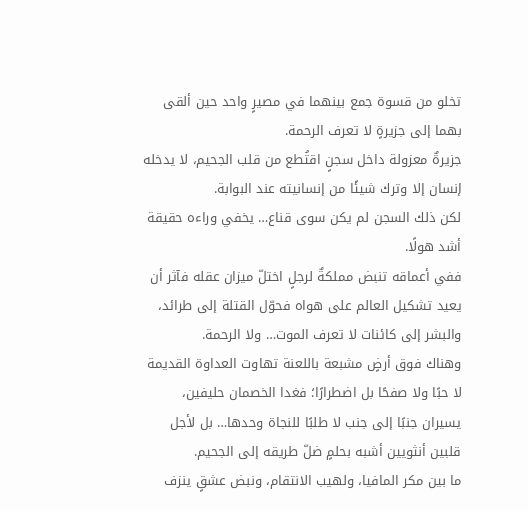تخلو من قسوة جمع بينهما في مصيرٍ واحد حين ألقى بهما إلى جزيرةٍ لا تعرف الرحمة.
جزيرةٌ معزولة داخل سجنٍ اقتُطع من قلب الجحيم، لا يدخله إنسان إلا وترك شيئًا من إنسانيته عند البوابة.
لكن ذلك السجن لم يكن سوى قناع… يخفي وراءه حقيقة أشد هولًا.
ففي أعماقه تنبض مملكةٌ لرجلٍ اختلّ ميزان عقله فآثر أن يعيد تشكيل العالم على هواه فحوّل القتلة إلى طرائد، والبشر إلى كائنات لا تعرف الموت… ولا الرحمة.
وهناك فوق أرضٍ مشبعة باللعنة تهاوت العداوة القديمة لا حبًا ولا صفحًا بل اضطرارًا؛ فغدا الخصمان حليفين، يسيران جنبًا إلى جنب لا طلبًا للنجاة وحدها… بل لأجل قلبين أنثويين أشبه بحلمٍ ضلّ طريقه إلى الجحيم.
ما بين مكر المافيا، ولهيب الانتقام، ونبض عشقٍ ينزف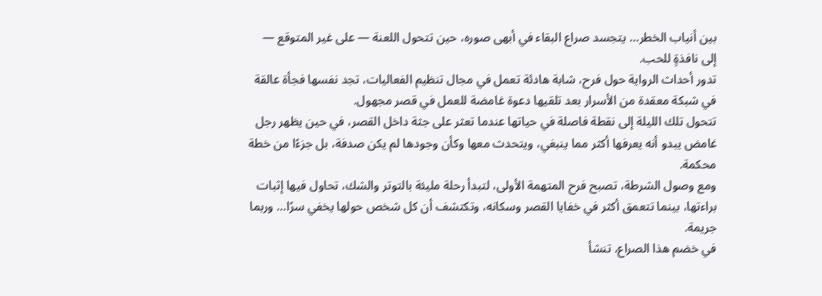بين أنياب الخطر… يتجسد صراع البقاء في أبهى صوره، حين تتحول اللعنة — على غير المتوقع — إلى نافذةٍ للحب.
تدور أحداث الرواية حول فرح، شابة هادئة تعمل في مجال تنظيم الفعاليات، تجد نفسها فجأة عالقة في شبكة معقدة من الأسرار بعد تلقيها دعوة غامضة للعمل في قصر مجهول.
تتحول تلك الليلة إلى نقطة فاصلة في حياتها عندما تعثر على جثة داخل القصر، في حين يظهر رجل غامض يبدو أنه يعرفها أكثر مما ينبغي، ويتحدث معها وكأن وجودها لم يكن صدفة، بل جزءًا من خطة محكمة.
ومع وصول الشرطة، تصبح فرح المتهمة الأولى، لتبدأ رحلة مليئة بالتوتر والشك، تحاول فيها إثبات براءتها، بينما تتعمق أكثر في خفايا القصر وسكانه، وتكتشف أن كل شخص حولها يخفي سرًا… وربما جريمة.
في خضم هذا الصراع، تنشأ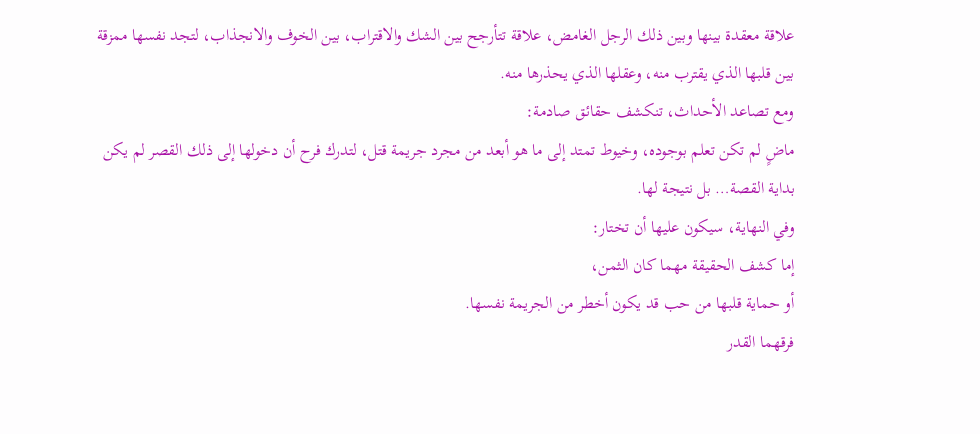علاقة معقدة بينها وبين ذلك الرجل الغامض، علاقة تتأرجح بين الشك والاقتراب، بين الخوف والانجذاب، لتجد نفسها ممزقة بين قلبها الذي يقترب منه، وعقلها الذي يحذرها منه.
ومع تصاعد الأحداث، تنكشف حقائق صادمة:
ماضٍ لم تكن تعلم بوجوده، وخيوط تمتد إلى ما هو أبعد من مجرد جريمة قتل، لتدرك فرح أن دخولها إلى ذلك القصر لم يكن بداية القصة… بل نتيجة لها.
وفي النهاية، سيكون عليها أن تختار:
إما كشف الحقيقة مهما كان الثمن،
أو حماية قلبها من حب قد يكون أخطر من الجريمة نفسها.
فرقهما القدر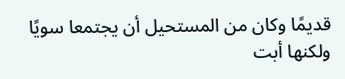قديمًا وكان من المستحيل أن يجتمعا سويًا ولكنها أبت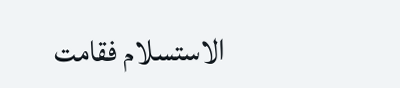الاستسلام فقامت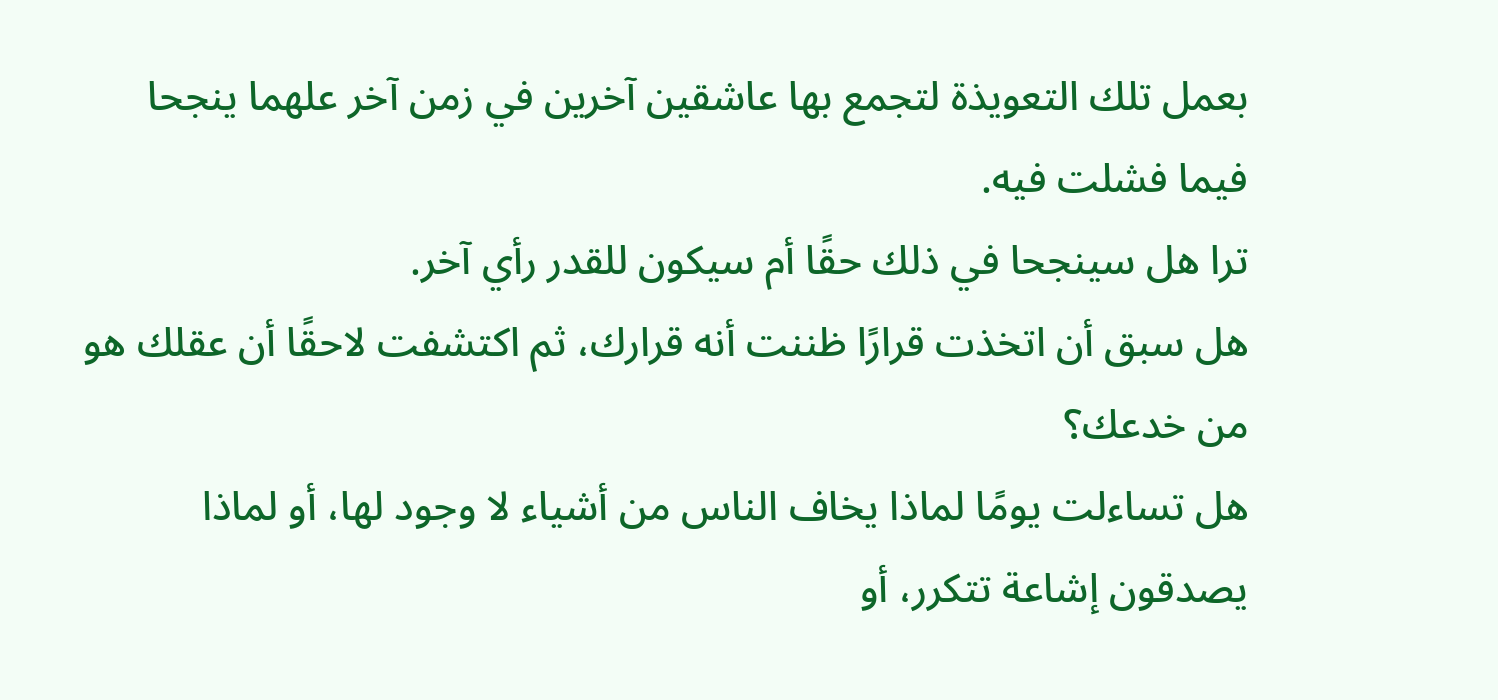بعمل تلك التعويذة لتجمع بها عاشقين آخرين في زمن آخر علهما ينجحا فيما فشلت فيه.
ترا هل سينجحا في ذلك حقًا أم سيكون للقدر رأي آخر.
هل سبق أن اتخذت قرارًا ظننت أنه قرارك، ثم اكتشفت لاحقًا أن عقلك هو من خدعك؟
هل تساءلت يومًا لماذا يخاف الناس من أشياء لا وجود لها، أو لماذا يصدقون إشاعة تتكرر، أو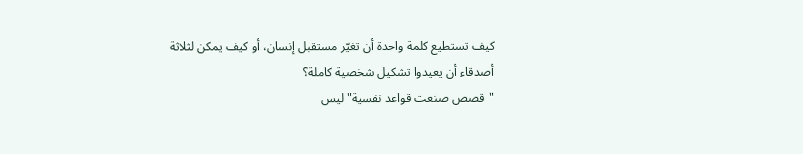كيف تستطيع كلمة واحدة أن تغيّر مستقبل إنسان، أو كيف يمكن لثلاثة أصدقاء أن يعيدوا تشكيل شخصية كاملة؟
"قصص صنعت قواعد نفسية" ليس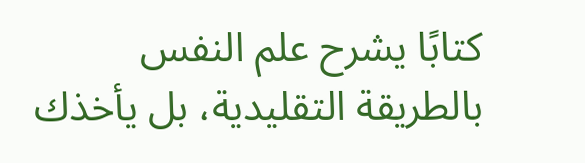كتابًا يشرح علم النفس بالطريقة التقليدية، بل يأخذك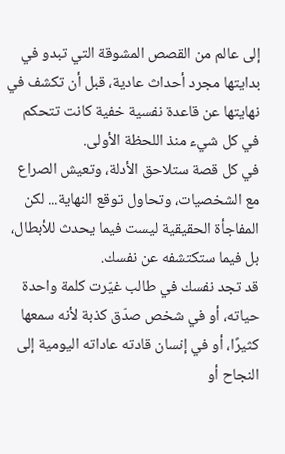إلى عالم من القصص المشوقة التي تبدو في بدايتها مجرد أحداث عادية، قبل أن تكشف في نهايتها عن قاعدة نفسية خفية كانت تتحكم في كل شيء منذ اللحظة الأولى.
في كل قصة ستلاحق الأدلة، وتعيش الصراع مع الشخصيات، وتحاول توقع النهاية... لكن المفاجأة الحقيقية ليست فيما يحدث للأبطال، بل فيما ستكتشفه عن نفسك.
قد تجد نفسك في طالب غيّرت كلمة واحدة حياته، أو في شخص صدّق كذبة لأنه سمعها كثيرًا، أو في إنسان قادته عاداته اليومية إلى النجاح أو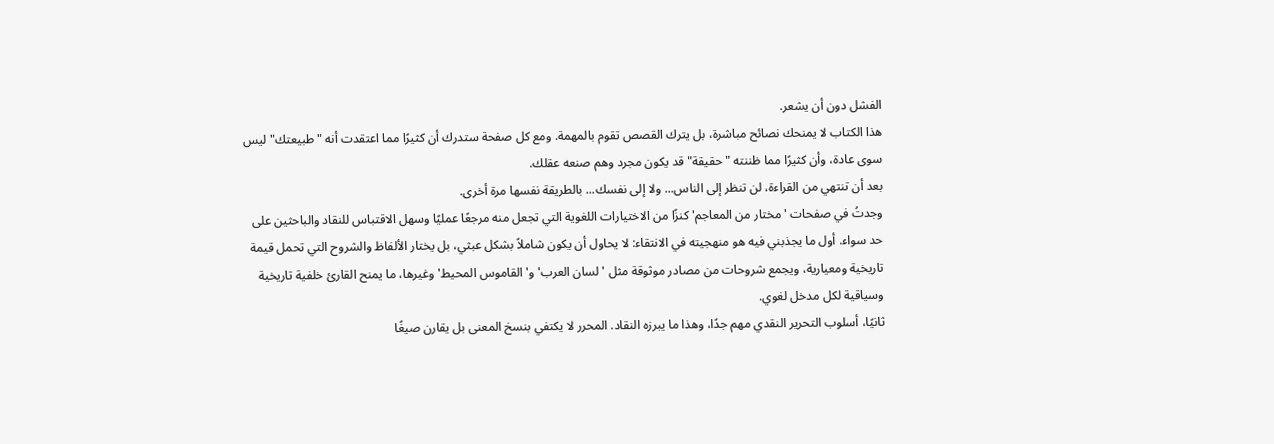الفشل دون أن يشعر.
هذا الكتاب لا يمنحك نصائح مباشرة، بل يترك القصص تقوم بالمهمة. ومع كل صفحة ستدرك أن كثيرًا مما اعتقدت أنه "طبيعتك" ليس سوى عادة، وأن كثيرًا مما ظننته "حقيقة" قد يكون مجرد وهم صنعه عقلك.
بعد أن تنتهي من القراءة، لن تنظر إلى الناس... ولا إلى نفسك... بالطريقة نفسها مرة أخرى.
وجدتُ في صفحات 'مختار من المعاجم' كنزًا من الاختيارات اللغوية التي تجعل منه مرجعًا عمليًا وسهل الاقتباس للنقاد والباحثين على حد سواء. أول ما يجذبني فيه هو منهجيته في الانتقاء: لا يحاول أن يكون شاملاً بشكل عبثي، بل يختار الألفاظ والشروح التي تحمل قيمة تاريخية ومعيارية، ويجمع شروحات من مصادر موثوقة مثل 'لسان العرب' و'القاموس المحيط' وغيرها، ما يمنح القارئ خلفية تاريخية وسياقية لكل مدخل لغوي.
ثانيًا، أسلوب التحرير النقدي مهم جدًا، وهذا ما يبرزه النقاد. المحرر لا يكتفي بنسخ المعنى بل يقارن صيغًا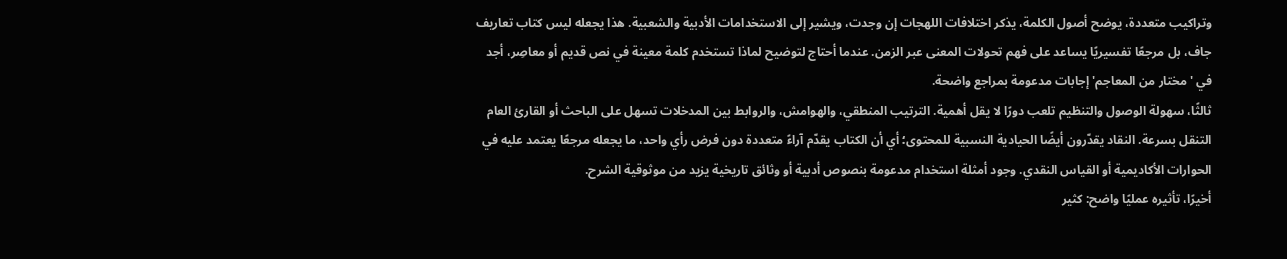وتراكيب متعددة، يوضح أصول الكلمة، يذكر اختلافات اللهجات إن وجدت، ويشير إلى الاستخدامات الأدبية والشعبية. هذا يجعله ليس كتاب تعاريف جاف، بل مرجعًا تفسيريًا يساعد على فهم تحولات المعنى عبر الزمن. عندما أحتاج لتوضيح لماذا تستخدم كلمة معينة في نص قديم أو معاصِر، أجد في 'مختار من المعاجم' إجابات مدعومة بمراجع واضحة.
ثالثًا، سهولة الوصول والتنظيم تلعب دورًا لا يقل أهمية. الترتيب المنطقي، والهوامش، والروابط بين المدخلات تسهل على الباحث أو القارئ العام التنقل بسرعة. النقاد يقدّرون أيضًا الحيادية النسبية للمحتوى؛ أي أن الكتاب يقدّم آراءً متعددة دون فرض رأي واحد، ما يجعله مرجعًا يعتمد عليه في الحوارات الأكاديمية أو القياس النقدي. وجود أمثلة استخدام مدعومة بنصوص أدبية أو وثائق تاريخية يزيد من موثوقية الشرح.
أخيرًا، تأثيره عمليًا واضح: كثير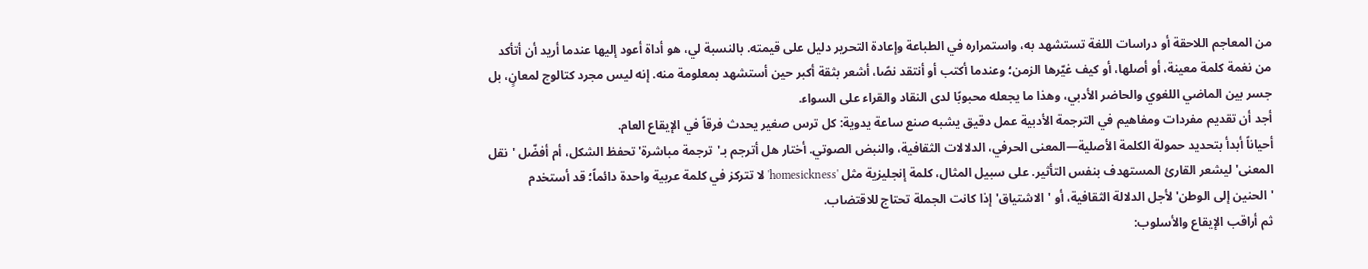من المعاجم اللاحقة أو دراسات اللغة تستشهد به، واستمراره في الطباعة وإعادة التحرير دليل على قيمته. بالنسبة لي، هو أداة أعود إليها عندما أريد أن أتأكد من نغمة كلمة معينة، أو أصلها، أو كيف غيّرها الزمن؛ وعندما أكتب أو أنتقد نصًا، أشعر بثقة أكبر حين أستشهد بمعلومة منه. إنه ليس مجرد كتالوج لمعانٍ، بل جسر بين الماضي اللغوي والحاضر الأدبي، وهذا ما يجعله محبوبًا لدى النقاد والقراء على السواء.
أجد أن تقديم مفردات ومفاهيم في الترجمة الأدبية عمل دقيق يشبه صنع ساعة يدوية: كل ترس صغير يحدث فرقاً في الإيقاع العام.
أحياناً أبدأ بتحديد حمولة الكلمة الأصلية—المعنى الحرفي، الدلالات الثقافية، والنبض الصوتي. أختار هل أترجم بـ'ترجمة مباشرة' تحفظ الشكل، أم أفضّل 'نقل المعنى' ليشعر القارئ المستهدف بنفس التأثير. على سبيل المثال، كلمة إنجليزية مثل 'homesickness' لا تتركز في كلمة عربية واحدة دائماً؛ قد أستخدم 'الحنين إلى الوطن' لأجل الدلالة الثقافية، أو 'الاشتياق' إذا كانت الجملة تحتاج للاقتضاب.
ثم أراقب الإيقاع والأسلوب: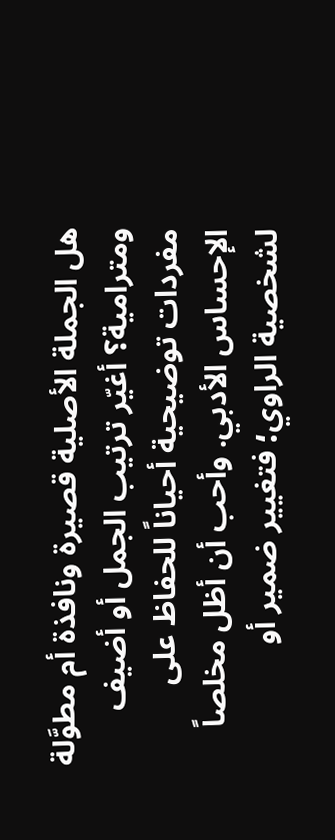هل الجملة الأصلية قصيرة ونافذة أم مطوَّلة ومترامية؟ أغيّر ترتيب الجمل أو أضيف مفردات توضيحية أحياناً للحفاظ على الإحساس الأدبي. وأحب أن أظل مخلصاً لشخصية الراوي؛ فتغيير ضمير أو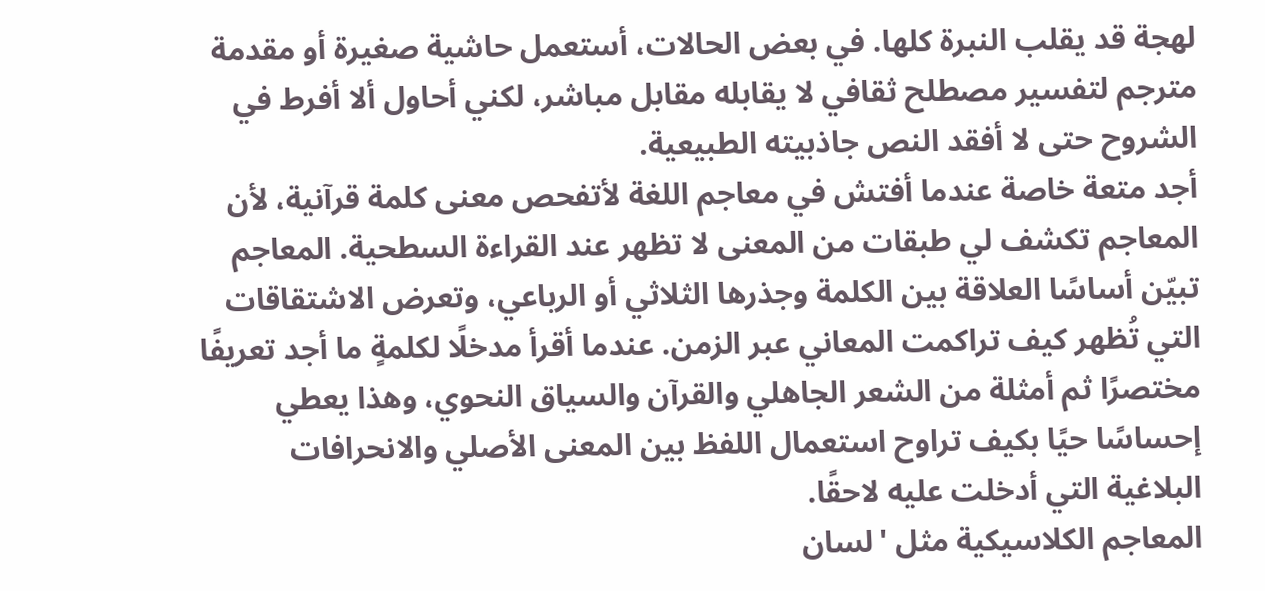لهجة قد يقلب النبرة كلها. في بعض الحالات، أستعمل حاشية صغيرة أو مقدمة مترجم لتفسير مصطلح ثقافي لا يقابله مقابل مباشر، لكني أحاول ألا أفرط في الشروح حتى لا أفقد النص جاذبيته الطبيعية.
أجد متعة خاصة عندما أفتش في معاجم اللغة لأتفحص معنى كلمة قرآنية، لأن المعاجم تكشف لي طبقات من المعنى لا تظهر عند القراءة السطحية. المعاجم تبيّن أساسًا العلاقة بين الكلمة وجذرها الثلاثي أو الرباعي، وتعرض الاشتقاقات التي تُظهر كيف تراكمت المعاني عبر الزمن. عندما أقرأ مدخلًا لكلمةٍ ما أجد تعريفًا مختصرًا ثم أمثلة من الشعر الجاهلي والقرآن والسياق النحوي، وهذا يعطي إحساسًا حيًا بكيف تراوح استعمال اللفظ بين المعنى الأصلي والانحرافات البلاغية التي أدخلت عليه لاحقًا.
المعاجم الكلاسيكية مثل 'لسان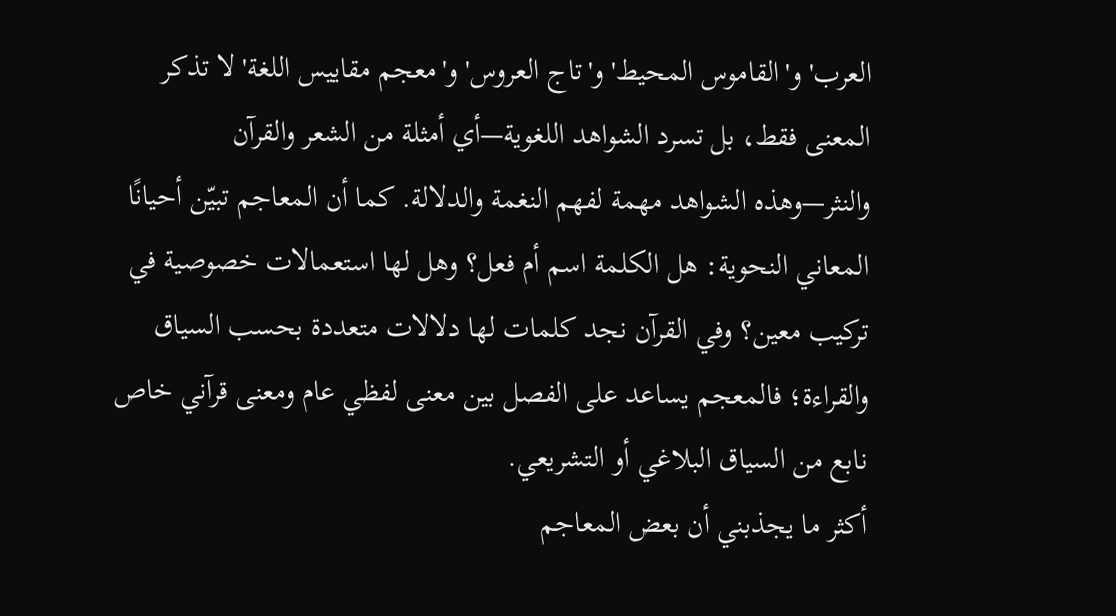العرب' و'القاموس المحيط' و'تاج العروس' و'معجم مقاييس اللغة' لا تذكر المعنى فقط، بل تسرد الشواهد اللغوية—أي أمثلة من الشعر والقرآن والنثر—وهذه الشواهد مهمة لفهم النغمة والدلالة. كما أن المعاجم تبيّن أحيانًا المعاني النحوية: هل الكلمة اسم أم فعل؟ وهل لها استعمالات خصوصية في تركيب معين؟ وفي القرآن نجد كلمات لها دلالات متعددة بحسب السياق والقراءة؛ فالمعجم يساعد على الفصل بين معنى لفظي عام ومعنى قرآني خاص نابع من السياق البلاغي أو التشريعي.
أكثر ما يجذبني أن بعض المعاجم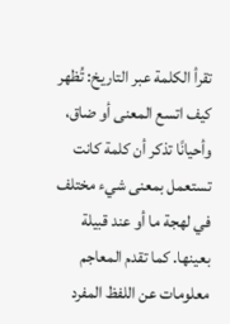تقرأ الكلمة عبر التاريخ: تُظهر كيف اتسع المعنى أو ضاق، وأحيانًا تذكر أن كلمة كانت تستعمل بمعنى شيء مختلف في لهجة ما أو عند قبيلة بعينها. كما تقدم المعاجم معلومات عن اللفظ المفرد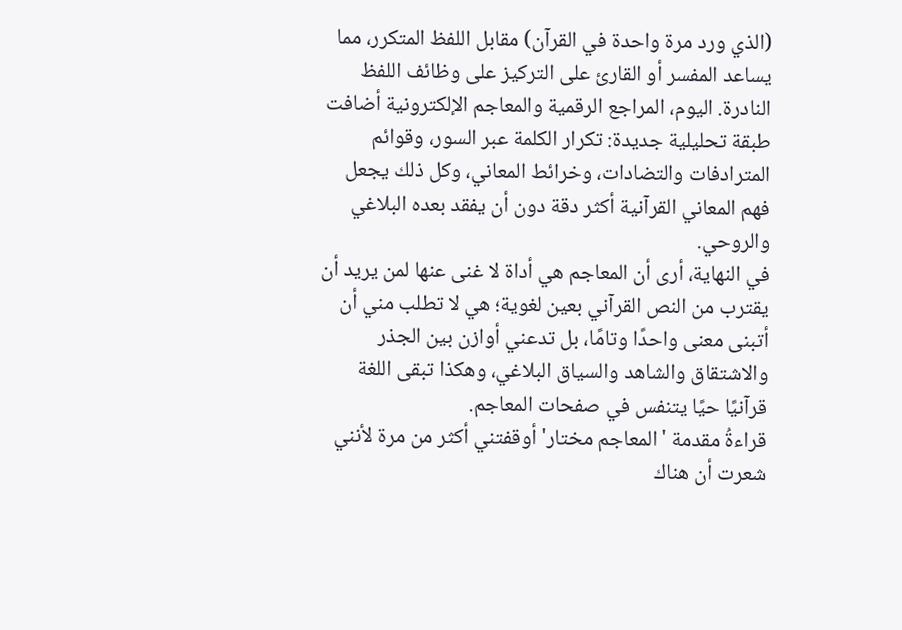(الذي ورد مرة واحدة في القرآن) مقابل اللفظ المتكرر، مما يساعد المفسر أو القارئ على التركيز على وظائف اللفظ النادرة. اليوم، المراجع الرقمية والمعاجم الإلكترونية أضافت طبقة تحليلية جديدة: تكرار الكلمة عبر السور، وقوائم المترادفات والتضادات، وخرائط المعاني، وكل ذلك يجعل فهم المعاني القرآنية أكثر دقة دون أن يفقد بعده البلاغي والروحي.
في النهاية، أرى أن المعاجم هي أداة لا غنى عنها لمن يريد أن يقترب من النص القرآني بعين لغوية؛ هي لا تطلب مني أن أتبنى معنى واحدًا وتامًا، بل تدعني أوازن بين الجذر والاشتقاق والشاهد والسياق البلاغي، وهكذا تبقى اللغة قرآنيًا حيًا يتنفس في صفحات المعاجم.
قراءةُ مقدمة 'المعاجم مختار' أوقفتني أكثر من مرة لأنني شعرت أن هناك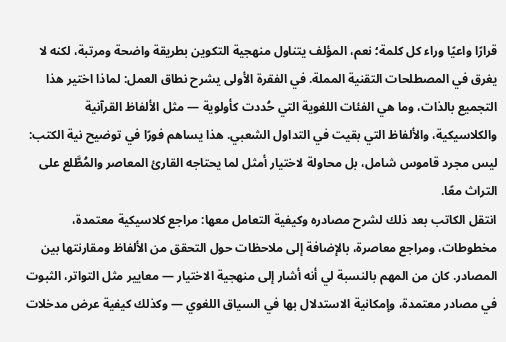قرارًا واعيًا وراء كل كلمة؛ نعم، المؤلف يتناول منهجية التكوين بطريقة واضحة ومرتبة، لكنه لا يغرق في المصطلحات التقنية المملة. في الفقرة الأولى يشرح نطاق العمل: لماذا اختير هذا التجميع بالذات، وما هي الفئات اللغوية التي حُددت كأولوية — مثل الألفاظ القرآنية والكلاسيكية، والألفاظ التي بقيت في التداول الشعبي. هذا يساهم فورًا في توضيح نية الكتب: ليس مجرد قاموس شامل، بل محاولة لاختيار أمثل لما يحتاجه القارئ المعاصر والمُطَّلع على التراث معًا.
انتقل الكاتب بعد ذلك لشرح مصادره وكيفية التعامل معها: مراجع كلاسيكية معتمدة، مخطوطات، ومراجع معاصرة، بالإضافة إلى ملاحظات حول التحقق من الألفاظ ومقارنتها بين المصادر. كان من المهم بالنسبة لي أنه أشار إلى منهجية الاختيار — معايير مثل التواتر، الثبوت في مصادر معتمدة، وإمكانية الاستدلال بها في السياق اللغوي — وكذلك كيفية عرض مدخلات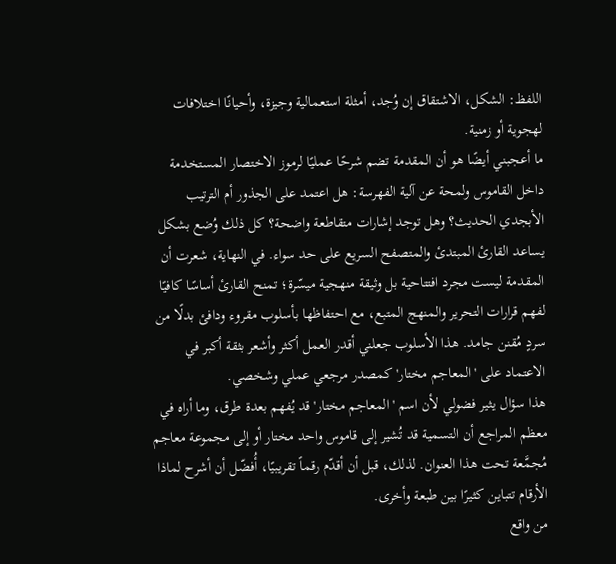اللفظ: الشكل، الاشتقاق إن وُجد، أمثلة استعمالية وجيزة، وأحيانًا اختلافات لهجوية أو زمنية.
ما أعجبني أيضًا هو أن المقدمة تضم شرحًا عمليًا لرموز الاختصار المستخدمة داخل القاموس ولمحة عن آلية الفهرسة: هل اعتمد على الجذور أم الترتيب الأبجدي الحديث؟ وهل توجد إشارات متقاطعة واضحة؟ كل ذلك وُضع بشكل يساعد القارئ المبتدئ والمتصفح السريع على حد سواء. في النهاية، شعرت أن المقدمة ليست مجرد افتتاحية بل وثيقة منهجية ميسّرة؛ تمنح القارئ أساسًا كافيًا لفهم قرارات التحرير والمنهج المتبع، مع احتفاظها بأسلوب مقروء ودافئ بدلًا من سردٍ مُقنن جامد. هذا الأسلوب جعلني أقدر العمل أكثر وأشعر بثقة أكبر في الاعتماد على 'المعاجم مختار' كمصدر مرجعي عملي وشخصي.
هذا سؤال يثير فضولي لأن اسم 'المعاجم مختار' قد يُفهم بعدة طرق، وما أراه في معظم المراجع أن التسمية قد تُشير إلى قاموس واحد مختار أو إلى مجموعة معاجم مُجمَّعة تحت هذا العنوان. لذلك، قبل أن أقدّم رقماً تقريبيًا، أُفضّل أن أشرح لماذا الأرقام تتباين كثيرًا بين طبعة وأخرى.
من واقع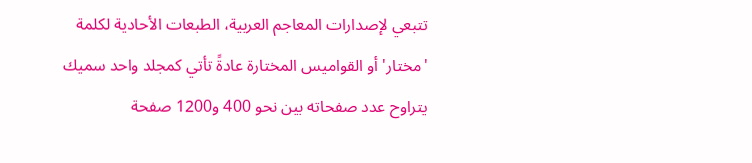تتبعي لإصدارات المعاجم العربية، الطبعات الأحادية لكلمة 'مختار' أو القواميس المختارة عادةً تأتي كمجلد واحد سميك يتراوح عدد صفحاته بين نحو 400 و1200 صفحة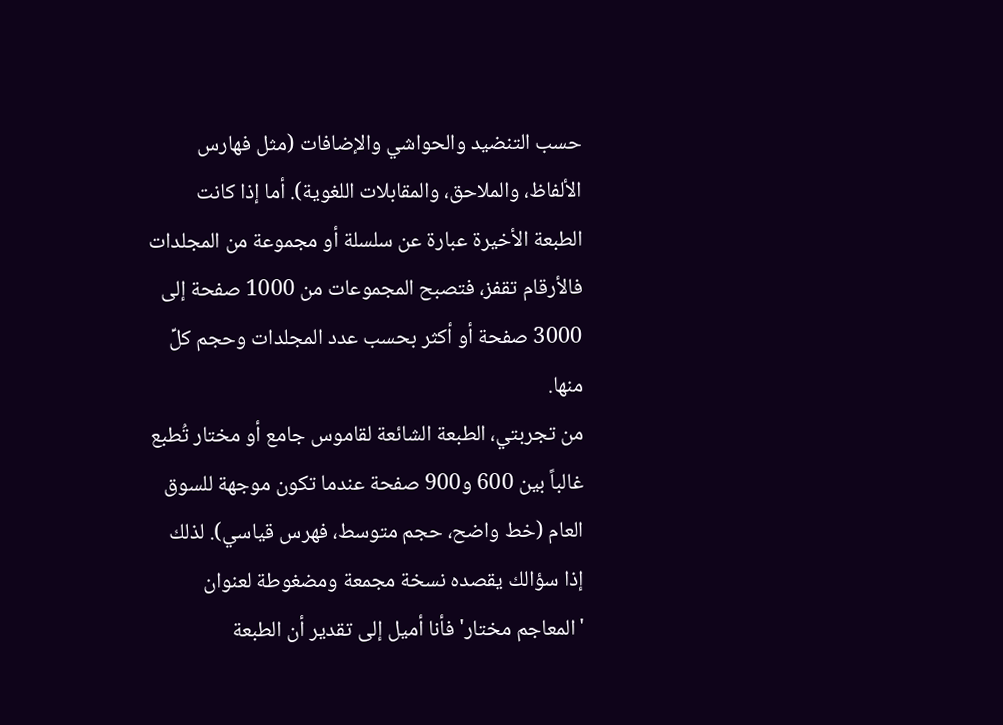حسب التنضيد والحواشي والإضافات (مثل فهارس الألفاظ، والملاحق، والمقابلات اللغوية). أما إذا كانت الطبعة الأخيرة عبارة عن سلسلة أو مجموعة من المجلدات فالأرقام تقفز، فتصبح المجموعات من 1000 صفحة إلى 3000 صفحة أو أكثر بحسب عدد المجلدات وحجم كلِّ منها.
من تجربتي، الطبعة الشائعة لقاموس جامع أو مختار تُطبع غالباً بين 600 و900 صفحة عندما تكون موجهة للسوق العام (خط واضح، حجم متوسط، فهرس قياسي). لذلك إذا سؤالك يقصده نسخة مجمعة ومضغوطة لعنوان 'المعاجم مختار' فأنا أميل إلى تقدير أن الطبعة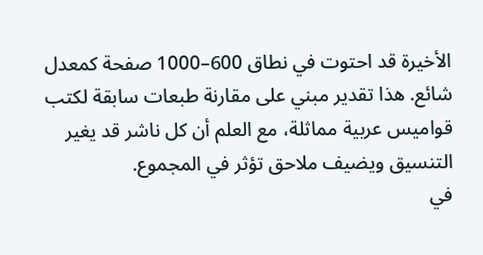الأخيرة قد احتوت في نطاق 600–1000 صفحة كمعدل شائع. هذا تقدير مبني على مقارنة طبعات سابقة لكتب قواميس عربية مماثلة، مع العلم أن كل ناشر قد يغير التنسيق ويضيف ملاحق تؤثر في المجموع.
في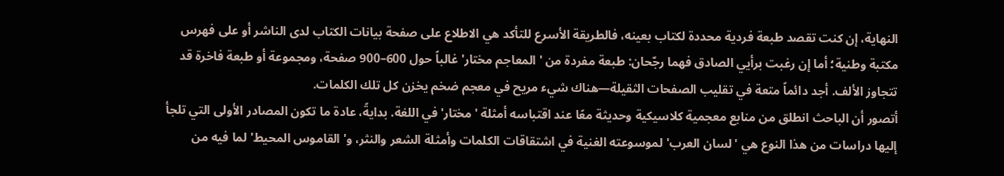النهاية، إن كنت تقصد طبعة فردية محددة لكتاب بعينه، فالطريقة الأسرع للتأكد هي الاطلاع على صفحة بيانات الكتاب لدى الناشر أو على فهرس مكتبة وطنية؛ أما إن رغبت برأيي الصادق فهما رجّحان: طبعة مفردة من 'المعاجم مختار' غالباً حول 600–900 صفحة، ومجموعة أو طبعة فاخرة قد تتجاوز الألف. أجد دائماً متعة في تقليب الصفحات الثقيلة—هناك شيء مريح في معجم ضخم يخزن كل تلك الكلمات.
أتصور أن الباحث انطلق من منابع معجمية كلاسيكية وحديثة معًا عند اقتباسه أمثلة 'مختار' في اللغة. بدايةً، عادة ما تكون المصادر الأولى التي تلجأ إليها دراسات من هذا النوع هي 'لسان العرب' لموسوعته الغنية في اشتقاقات الكلمات وأمثلة الشعر والنثر، و'القاموس المحيط' لما فيه من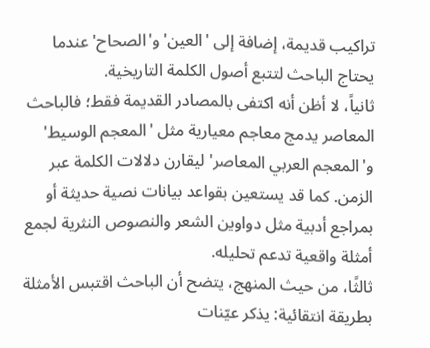تراكيب قديمة، إضافة إلى 'العين' و'الصحاح' عندما يحتاج الباحث لتتبع أصول الكلمة التاريخية.
ثانياً، لا أظن أنه اكتفى بالمصادر القديمة فقط؛ فالباحث المعاصر يدمج معاجم معيارية مثل 'المعجم الوسيط' و'المعجم العربي المعاصر' ليقارن دلالات الكلمة عبر الزمن. كما قد يستعين بقواعد بيانات نصية حديثة أو بمراجع أدبية مثل دواوين الشعر والنصوص النثرية لجمع أمثلة واقعية تدعم تحليله.
ثالثًا، من حيث المنهج، يتضح أن الباحث اقتبس الأمثلة بطريقة انتقائية: يذكر عيّنات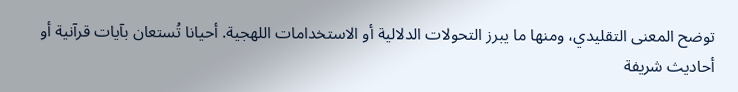توضح المعنى التقليدي، ومنها ما يبرز التحولات الدلالية أو الاستخدامات اللهجية. أحيانا تُستعان بآيات قرآنية أو أحاديث شريفة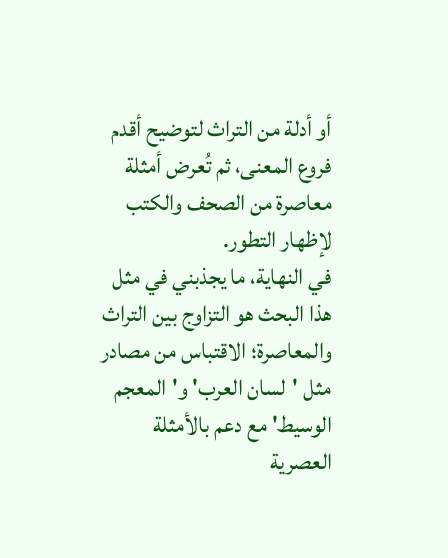أو أدلة من التراث لتوضيح أقدم فروع المعنى، ثم تُعرض أمثلة معاصرة من الصحف والكتب لإظهار التطور.
في النهاية، ما يجذبني في مثل هذا البحث هو التزاوج بين التراث والمعاصرة؛ الاقتباس من مصادر مثل 'لسان العرب' و'المعجم الوسيط' مع دعم بالأمثلة العصرية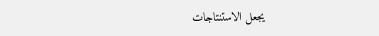يجعل الاستنتاجات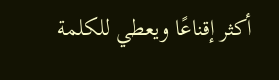أكثر إقناعًا ويعطي للكلمة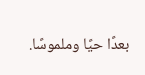بعدًا حيًا وملموسًا.